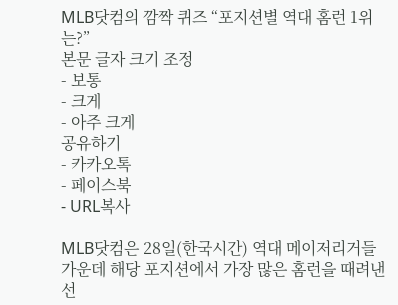MLB닷컴의 깜짝 퀴즈 “포지션별 역대 홈런 1위는?”
본문 글자 크기 조정
- 보통
- 크게
- 아주 크게
공유하기
- 카카오톡
- 페이스북
- URL복사

MLB닷컴은 28일(한국시간) 역대 메이저리거들 가운데 해당 포지션에서 가장 많은 홈런을 때려낸 선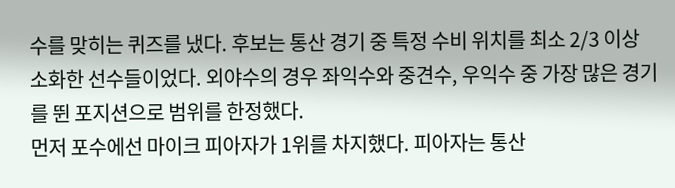수를 맞히는 퀴즈를 냈다. 후보는 통산 경기 중 특정 수비 위치를 최소 2/3 이상 소화한 선수들이었다. 외야수의 경우 좌익수와 중견수, 우익수 중 가장 많은 경기를 뛴 포지션으로 범위를 한정했다.
먼저 포수에선 마이크 피아자가 1위를 차지했다. 피아자는 통산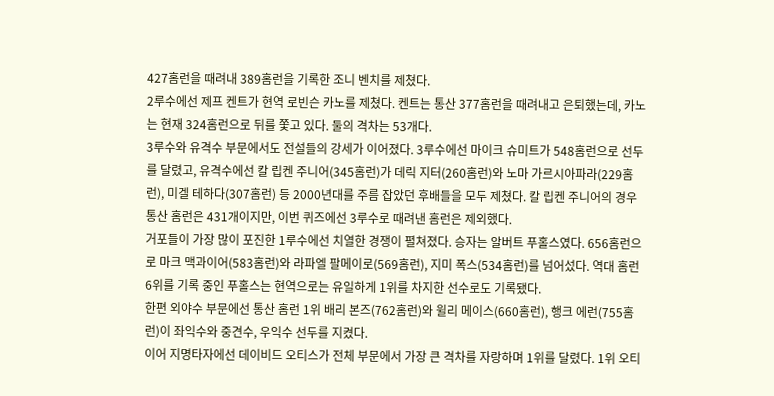427홈런을 때려내 389홈런을 기록한 조니 벤치를 제쳤다.
2루수에선 제프 켄트가 현역 로빈슨 카노를 제쳤다. 켄트는 통산 377홈런을 때려내고 은퇴했는데, 카노는 현재 324홈런으로 뒤를 쫓고 있다. 둘의 격차는 53개다.
3루수와 유격수 부문에서도 전설들의 강세가 이어졌다. 3루수에선 마이크 슈미트가 548홈런으로 선두를 달렸고, 유격수에선 칼 립켄 주니어(345홈런)가 데릭 지터(260홈런)와 노마 가르시아파라(229홈런), 미겔 테하다(307홈런) 등 2000년대를 주름 잡았던 후배들을 모두 제쳤다. 칼 립켄 주니어의 경우 통산 홈런은 431개이지만, 이번 퀴즈에선 3루수로 때려낸 홈런은 제외했다.
거포들이 가장 많이 포진한 1루수에선 치열한 경쟁이 펼쳐졌다. 승자는 알버트 푸홀스였다. 656홈런으로 마크 맥과이어(583홈런)와 라파엘 팔메이로(569홈런), 지미 폭스(534홈런)를 넘어섰다. 역대 홈런 6위를 기록 중인 푸홀스는 현역으로는 유일하게 1위를 차지한 선수로도 기록됐다.
한편 외야수 부문에선 통산 홈런 1위 배리 본즈(762홈런)와 윌리 메이스(660홈런), 행크 에런(755홈런)이 좌익수와 중견수, 우익수 선두를 지켰다.
이어 지명타자에선 데이비드 오티스가 전체 부문에서 가장 큰 격차를 자랑하며 1위를 달렸다. 1위 오티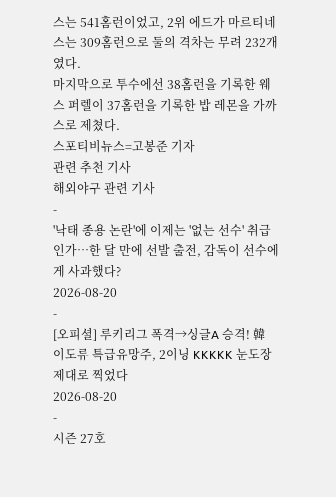스는 541홈런이었고, 2위 에드가 마르티네스는 309홈런으로 둘의 격차는 무려 232개였다.
마지막으로 투수에선 38홈런을 기록한 웨스 퍼렐이 37홈런을 기록한 밥 레몬을 가까스로 제쳤다.
스포티비뉴스=고봉준 기자
관련 추천 기사
해외야구 관련 기사
-
'낙태 종용 논란'에 이제는 '없는 선수' 취급인가…한 달 만에 선발 출전, 감독이 선수에게 사과했다?
2026-08-20
-
[오피셜] 루키리그 폭격→싱글A 승격! 韓 이도류 특급유망주, 2이닝 KKKKK 눈도장 제대로 찍었다
2026-08-20
-
시즌 27호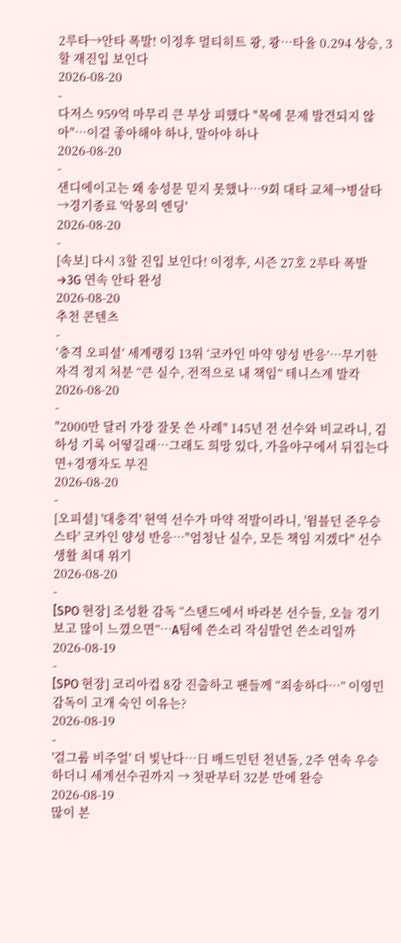2루타→안타 폭발! 이정후 멀티히트 쾅, 쾅…타율 0.294 상승, 3할 재진입 보인다
2026-08-20
-
다저스 959억 마무리 큰 부상 피했다 "목에 문제 발견되지 않아"…이걸 좋아해야 하나, 말아야 하나
2026-08-20
-
샌디에이고는 왜 송성문 믿지 못했나…9회 대타 교체→병살타→경기종료 '악몽의 엔딩'
2026-08-20
-
[속보] 다시 3할 진입 보인다! 이정후, 시즌 27호 2루타 폭발→3G 연속 안타 완성
2026-08-20
추천 콘텐츠
-
‘충격 오피셜’ 세계랭킹 13위 ‘코카인 마약 양성 반응’…무기한 자격 정지 처분 “큰 실수, 전적으로 내 책임” 테니스계 발칵
2026-08-20
-
"2000만 달러 가장 잘못 쓴 사례" 145년 전 선수와 비교라니, 김하성 기록 어떻길래…그래도 희망 있다, 가을야구에서 뒤집는다면+경쟁자도 부진
2026-08-20
-
[오피셜] '대충격' 현역 선수가 마약 적발이라니, '윔블던 준우승 스타' 코카인 양성 반응…"엄청난 실수, 모든 책임 지겠다" 선수 생활 최대 위기
2026-08-20
-
[SPO 현장] 조성환 감독 “스탠드에서 바라본 선수들, 오늘 경기보고 많이 느꼈으면”…A팀에 쓴소리 작심발언 쓴소리일까
2026-08-19
-
[SPO 현장] 코리아컵 8강 진출하고 팬들께 “죄송하다…” 이영민 감독이 고개 숙인 이유는?
2026-08-19
-
'걸그룹 비주얼' 더 빛난다…日 배드민턴 천년돌, 2주 연속 우승하더니 세계선수권까지 → 첫판부터 32분 만에 완승
2026-08-19
많이 본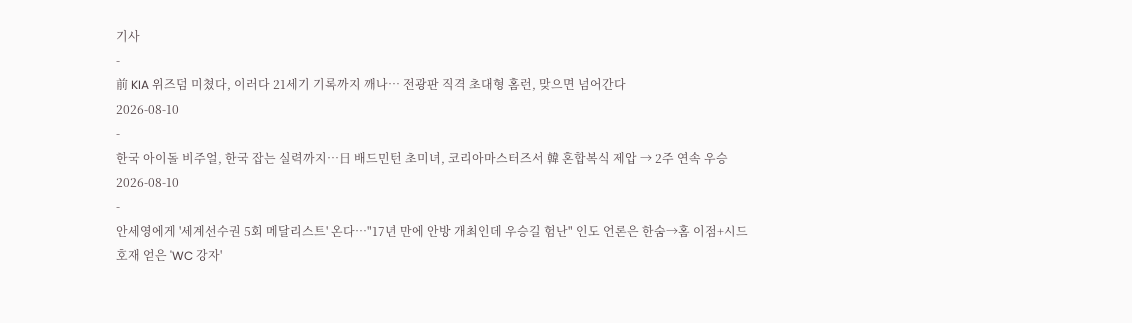기사
-
前 KIA 위즈덤 미쳤다, 이러다 21세기 기록까지 깨나… 전광판 직격 초대형 홈런, 맞으면 넘어간다
2026-08-10
-
한국 아이돌 비주얼, 한국 잡는 실력까지…日 배드민턴 초미녀, 코리아마스터즈서 韓 혼합복식 제압 → 2주 연속 우승
2026-08-10
-
안세영에게 '세계선수권 5회 메달리스트' 온다…"17년 만에 안방 개최인데 우승길 험난" 인도 언론은 한숨→홈 이점+시드 호재 얻은 'WC 강자'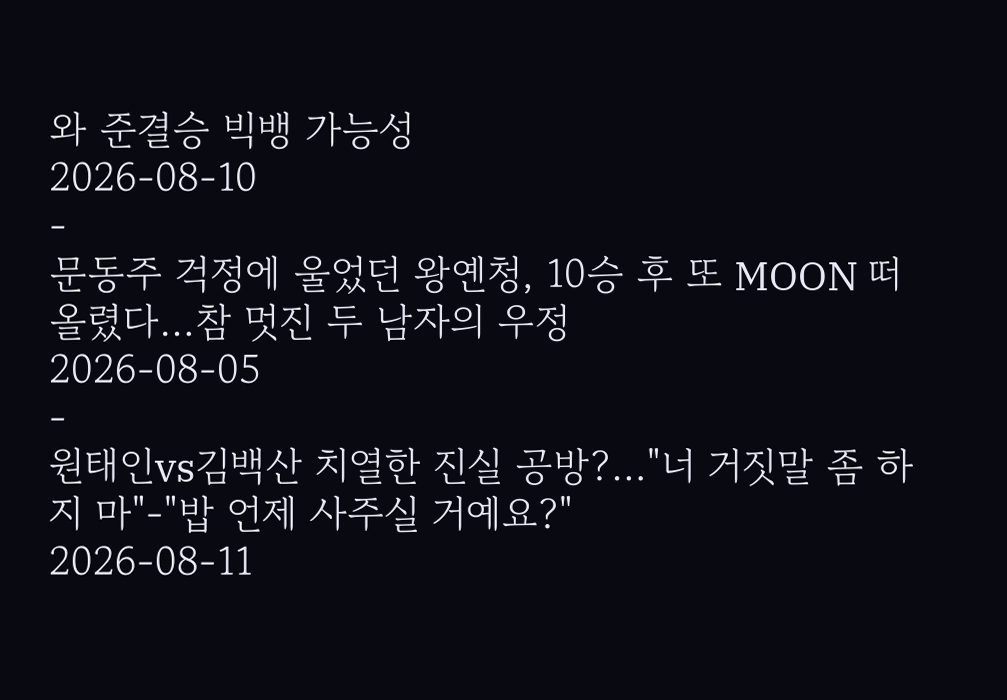와 준결승 빅뱅 가능성
2026-08-10
-
문동주 걱정에 울었던 왕옌청, 10승 후 또 MOON 떠올렸다…참 멋진 두 남자의 우정
2026-08-05
-
원태인vs김백산 치열한 진실 공방?…"너 거짓말 좀 하지 마"-"밥 언제 사주실 거예요?"
2026-08-11